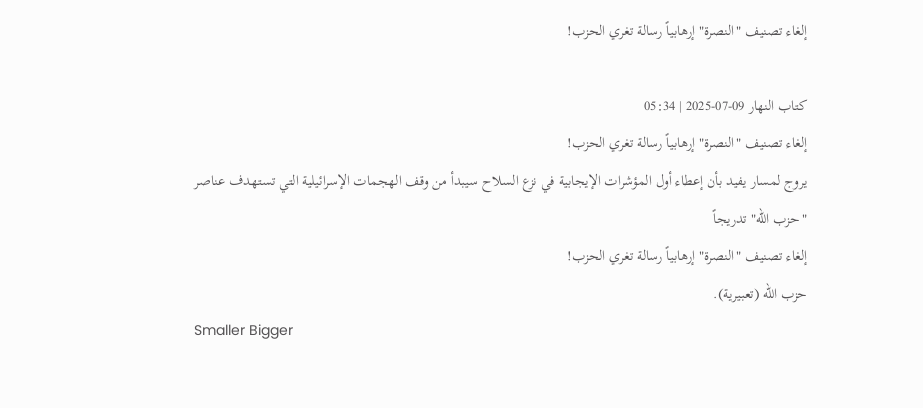إلغاء تصنيف "النصرة" إرهابياً رسالة تغري الحزب!

كتاب النهار 09-07-2025 | 05:34
إلغاء تصنيف "النصرة" إرهابياً رسالة تغري الحزب!
يروج لمسار يفيد بأن إعطاء أول المؤشرات الإيجابية في نزع السلاح سيبدأ من وقف الهجمات الإسرائيلية التي تستهدف عناصر  "حزب الله" تدريجاً
إلغاء تصنيف "النصرة" إرهابياً رسالة تغري الحزب!
حزب الله (تعبيرية).
Smaller Bigger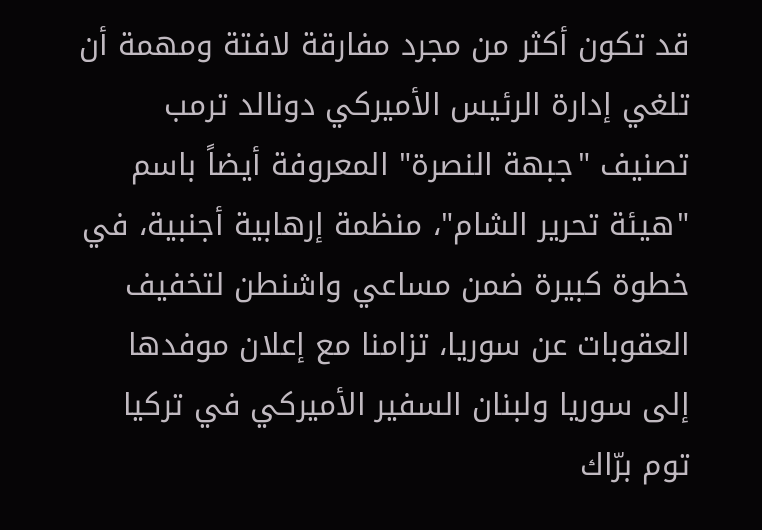قد تكون أكثر من مجرد مفارقة لافتة ومهمة أن تلغي إدارة الرئيس الأميركي دونالد ترمب تصنيف "جبهة النصرة" المعروفة أيضاً باسم "هيئة تحرير الشام"، منظمة إرهابية أجنبية، في خطوة كبيرة ضمن مساعي واشنطن لتخفيف العقوبات عن سوريا، تزامنا مع إعلان موفدها إلى سوريا ولبنان السفير الأميركي في تركيا توم برّاك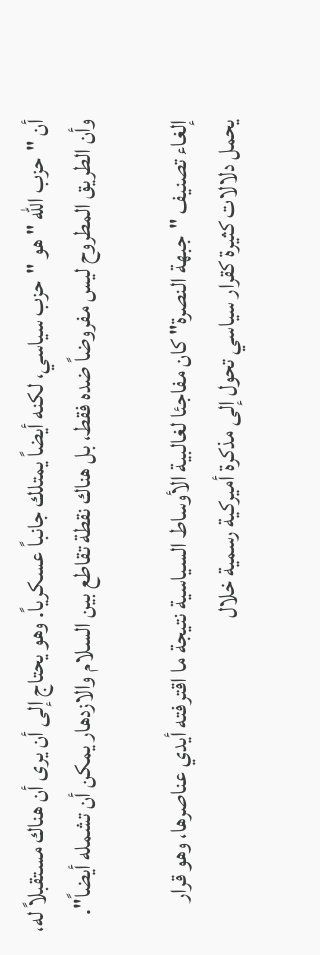أن "حزب الله " هو "حزب سياسي، لكنه أيضاً يمتلك جانباً عسكرياً. وهو يحتاج إلى أن يرى أن هناك مستقبلاً له، وأن الطريق المطروح ليس مفروضاً ضده فقط، بل هناك نقطة تقاطع بين السلام والازدهار يمكن أن تشمله أيضاً".

إلغاء تصنيف "جبهة النصرة" كان مفاجئا لغالبية الأوساط السياسية نتيجة ما اقترفته أيدي عناصرها، وهو قرار يحمل دلالات كثيرة كقرار سياسي تحول إلى مذكرة أميركية رسمية خلال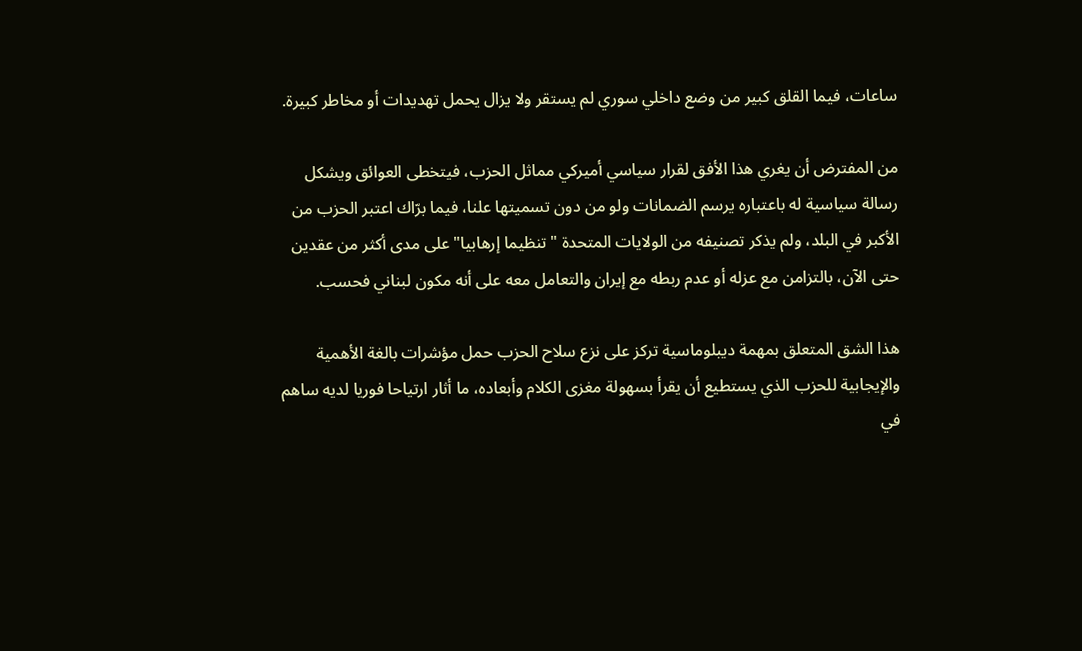ساعات، فيما القلق كبير من وضع داخلي سوري لم يستقر ولا يزال يحمل تهديدات أو مخاطر كبيرة.

من المفترض أن يغري هذا الأفق لقرار سياسي أميركي مماثل الحزب، فيتخطى العوائق ويشكل رسالة سياسية له باعتباره يرسم الضمانات ولو من دون تسميتها علنا، فيما برّاك اعتبر الحزب من الأكبر في البلد، ولم يذكر تصنيفه من الولايات المتحدة "تنظيما إرهابيا" على مدى أكثر من عقدين حتى الآن، بالتزامن مع عزله أو عدم ربطه مع إيران والتعامل معه على أنه مكون لبناني فحسب.

هذا الشق المتعلق بمهمة ديبلوماسية تركز على نزع سلاح الحزب حمل مؤشرات بالغة الأهمية والإيجابية للحزب الذي يستطيع أن يقرأ بسهولة مغزى الكلام وأبعاده، ما أثار ارتياحا فوريا لديه ساهم في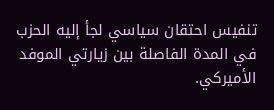تنفيس احتقان سياسي لجأ إليه الحزب في المدة الفاصلة بين زيارتي الموفد الأميركي.